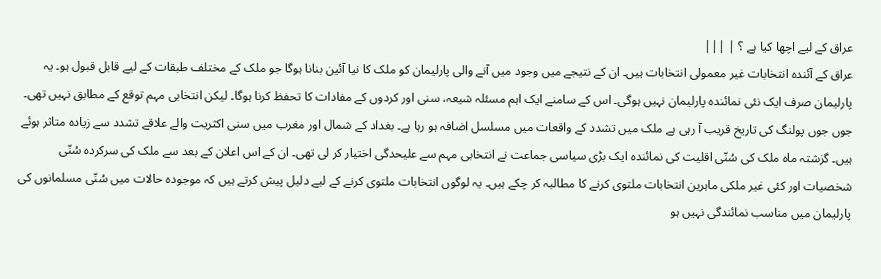عراق کے لیے اچھا کیا ہے ؟ | |||
عراق کے آئندہ انتخابات غیر معمولی انتخابات ہیں۔ ان کے نتیجے میں وجود میں آنے والی پارلیمان کو ملک کا نیا آئین بنانا ہوگا جو ملک کے مختلف طبقات کے لیے قابل قبول ہو۔ یہ پارلیمان صرف ایک نئی نمائندہ پارلیمان نہیں ہوگی۔ اس کے سامنے ایک اہم مسئلہ شیعہ، سنی اور کردوں کے مفادات کا تحفظ کرنا ہوگا۔ لیکن انتخابی مہم توقع کے مطابق نہیں تھی۔ جوں جوں پولنگ کی تاریخ قریب آ رہی ہے ملک میں تشدد کے واقعات میں مسلسل اضافہ ہو رہا ہے۔ بغداد کے شمال اور مغرب میں سنی اکثریت والے علاقے تشدد سے زیادہ متاثر ہوئے ہیں۔ گزشتہ ماہ ملک کی سُنّی اقلیت کی نمائندہ ایک بڑی سیاسی جماعت نے انتخابی مہم سے علیحدگی اختیار کر لی تھی۔ ان کے اس اعلان کے بعد سے ملک کی سرکردہ سُنّی شخصیات اور کئی غیر ملکی ماہرین انتخابات ملتوی کرنے کا مطالبہ کر چکے ہیں۔ یہ لوگوں انتخابات ملتوی کرنے کے لیے دلیل پیش کرتے ہیں کہ موجودہ حالات میں سُنّی مسلمانوں کی پارلیمان میں مناسب نمائندگی نہیں ہو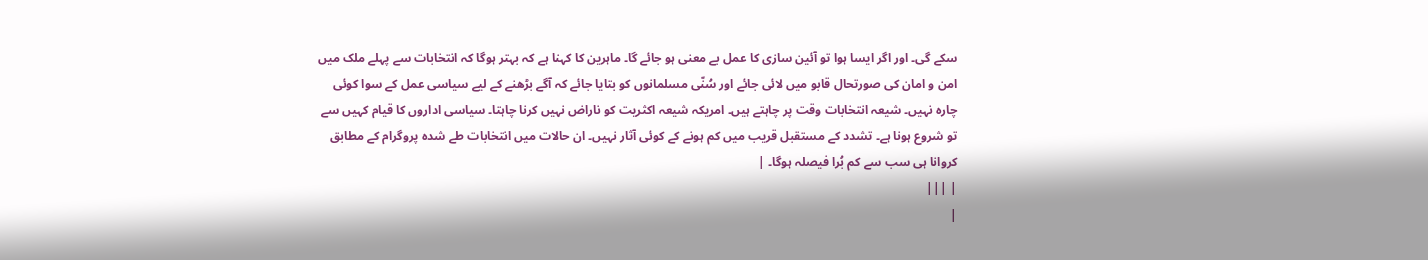سکے گی۔ اور اگر ایسا ہوا تو آئین سازی کا عمل بے معنی ہو جائے گا۔ ماہرین کا کہنا ہے کہ بہتر ہوگا کہ انتخابات سے پہلے ملک میں امن و امان کی صورتحال قابو میں لائی جائے اور سُنّی مسلمانوں کو بتایا جائے کہ آگے بڑھنے کے لیے سیاسی عمل کے سوا کوئی چارہ نہیں۔ شیعہ انتخابات وقت پر چاہتے ہیں۔ امریکہ شیعہ اکثریت کو ناراض نہیں کرنا چاہتا۔ سیاسی اداروں کا قیام کہیں سے تو شروع ہونا ہے۔ تشدد کے مستقبل قریب میں کم ہونے کے کوئی آثار نہیں۔ ان حالات میں انتخابات طے شدہ پروگرام کے مطابق کروانا ہی سب سے کم بُرا فیصلہ ہوگا۔ |
| |||
|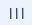|||